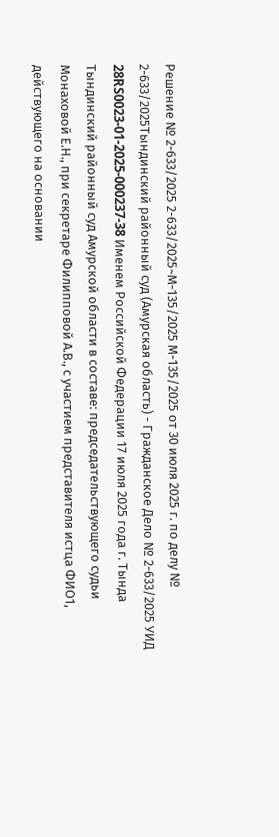Решение № 2-633/2025 2-633/2025~М-135/2025 М-135/2025 от 30 июля 2025 г. по делу № 2-633/2025Тындинский районный суд (Амурская область) - Гражданское Дело № 2-633/2025 УИД 28RS0023-01-2025-000237-38 Именем Российской Федерации 17 июля 2025 года г. Тында Тындинский районный суд Амурской области в составе: председательствующего судьи Монаховой Е.Н., при секретаре Филипповой А.В., с участием представителя истца ФИО1, действующего на основании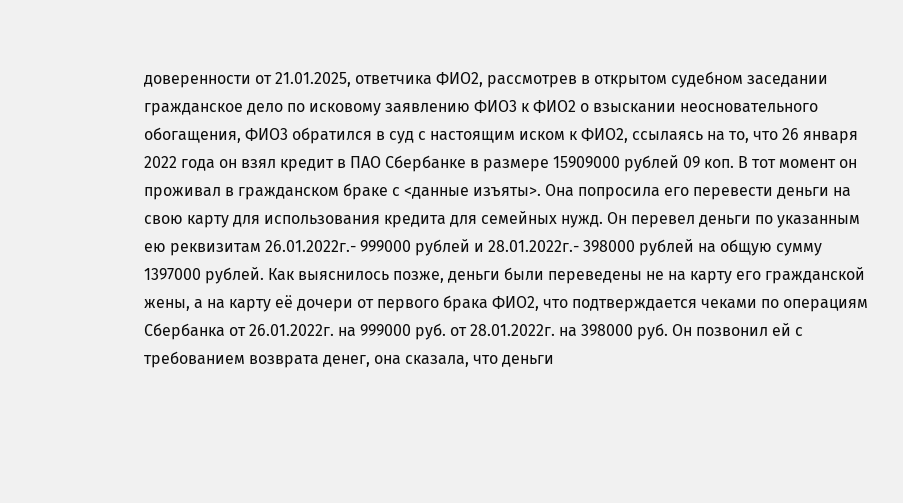доверенности от 21.01.2025, ответчика ФИО2, рассмотрев в открытом судебном заседании гражданское дело по исковому заявлению ФИО3 к ФИО2 о взыскании неосновательного обогащения, ФИО3 обратился в суд с настоящим иском к ФИО2, ссылаясь на то, что 26 января 2022 года он взял кредит в ПАО Сбербанке в размере 15909000 рублей 09 коп. В тот момент он проживал в гражданском браке с <данные изъяты>. Она попросила его перевести деньги на свою карту для использования кредита для семейных нужд. Он перевел деньги по указанным ею реквизитам 26.01.2022г.- 999000 рублей и 28.01.2022г.- 398000 рублей на общую сумму 1397000 рублей. Как выяснилось позже, деньги были переведены не на карту его гражданской жены, а на карту её дочери от первого брака ФИО2, что подтверждается чеками по операциям Сбербанка от 26.01.2022г. на 999000 руб. от 28.01.2022г. на 398000 руб. Он позвонил ей с требованием возврата денег, она сказала, что деньги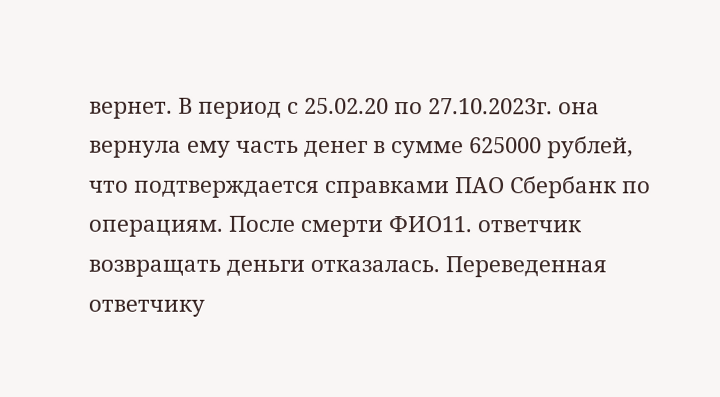вернет. В период с 25.02.20 по 27.10.2023г. она вернула ему часть денег в сумме 625000 рублей, что подтверждается справками ПАО Сбербанк по операциям. После смерти ФИО11. ответчик возвращать деньги отказалась. Переведенная ответчику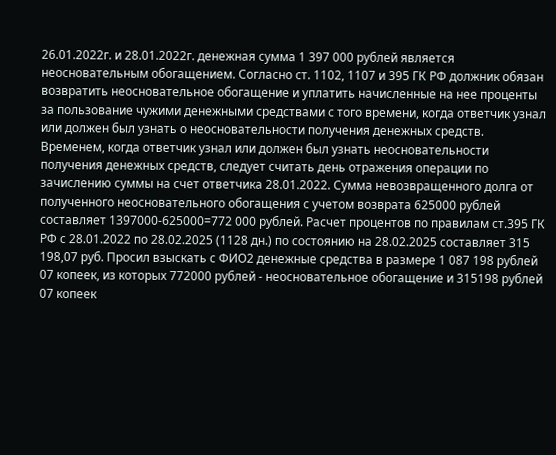26.01.2022г. и 28.01.2022г. денежная сумма 1 397 000 рублей является неосновательным обогащением. Согласно ст. 1102, 1107 и 395 ГК РФ должник обязан возвратить неосновательное обогащение и уплатить начисленные на нее проценты за пользование чужими денежными средствами с того времени, когда ответчик узнал или должен был узнать о неосновательности получения денежных средств. Временем, когда ответчик узнал или должен был узнать неосновательности получения денежных средств, следует считать день отражения операции по зачислению суммы на счет ответчика 28.01.2022. Сумма невозвращенного долга от полученного неосновательного обогащения с учетом возврата 625000 рублей составляет 1397000-625000=772 000 рублей. Расчет процентов по правилам ст.395 ГК РФ с 28.01.2022 по 28.02.2025 (1128 дн.) по состоянию на 28.02.2025 составляет 315 198,07 руб. Просил взыскать с ФИО2 денежные средства в размере 1 087 198 рублей 07 копеек, из которых 772000 рублей - неосновательное обогащение и 315198 рублей 07 копеек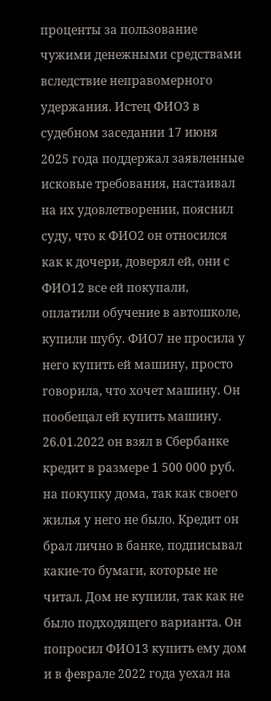проценты за пользование чужими денежными средствами вследствие неправомерного удержания. Истец ФИО3 в судебном заседании 17 июня 2025 года поддержал заявленные исковые требования, настаивал на их удовлетворении, пояснил суду, что к ФИО2 он относился как к дочери, доверял ей, они с ФИО12 все ей покупали, оплатили обучение в автошколе, купили шубу. ФИО7 не просила у него купить ей машину, просто говорила, что хочет машину. Он пообещал ей купить машину. 26.01.2022 он взял в Сбербанке кредит в размере 1 500 000 руб. на покупку дома, так как своего жилья у него не было. Кредит он брал лично в банке, подписывал какие-то бумаги, которые не читал. Дом не купили, так как не было подходящего варианта. Он попросил ФИО13 купить ему дом и в феврале 2022 года уехал на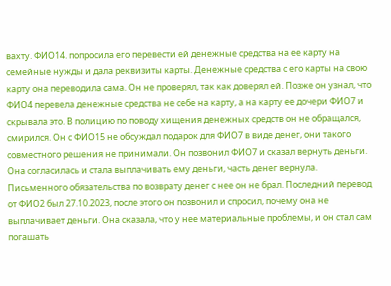вахту. ФИО14. попросила его перевести ей денежные средства на ее карту на семейные нужды и дала реквизиты карты. Денежные средства с его карты на свою карту она переводила сама. Он не проверял, так как доверял ей. Позже он узнал, что ФИО4 перевела денежные средства не себе на карту, а на карту ее дочери ФИО7 и скрывала это. В полицию по поводу хищения денежных средств он не обращался, смирился. Он с ФИО15 не обсуждал подарок для ФИО7 в виде денег, они такого совместного решения не принимали. Он позвонил ФИО7 и сказал вернуть деньги. Она согласилась и стала выплачивать ему деньги, часть денег вернула. Письменного обязательства по возврату денег с нее он не брал. Последний перевод от ФИО2 был 27.10.2023, после этого он позвонил и спросил, почему она не выплачивает деньги. Она сказала, что у нее материальные проблемы, и он стал сам погашать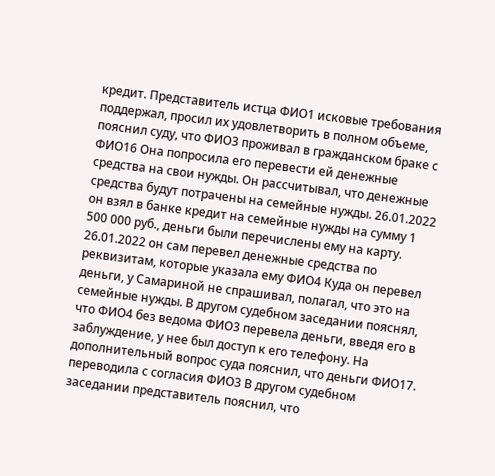кредит. Представитель истца ФИО1 исковые требования поддержал, просил их удовлетворить в полном объеме, пояснил суду, что ФИО3 проживал в гражданском браке с ФИО16 Она попросила его перевести ей денежные средства на свои нужды. Он рассчитывал, что денежные средства будут потрачены на семейные нужды. 26.01.2022 он взял в банке кредит на семейные нужды на сумму 1 500 000 руб., деньги были перечислены ему на карту. 26.01.2022 он сам перевел денежные средства по реквизитам, которые указала ему ФИО4 Куда он перевел деньги, у Самариной не спрашивал, полагал, что это на семейные нужды. В другом судебном заседании пояснял, что ФИО4 без ведома ФИО3 перевела деньги, введя его в заблуждение, у нее был доступ к его телефону. На дополнительный вопрос суда пояснил, что деньги ФИО17. переводила с согласия ФИО3 В другом судебном заседании представитель пояснил, что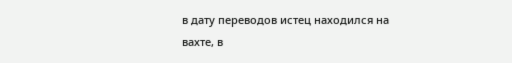в дату переводов истец находился на вахте, в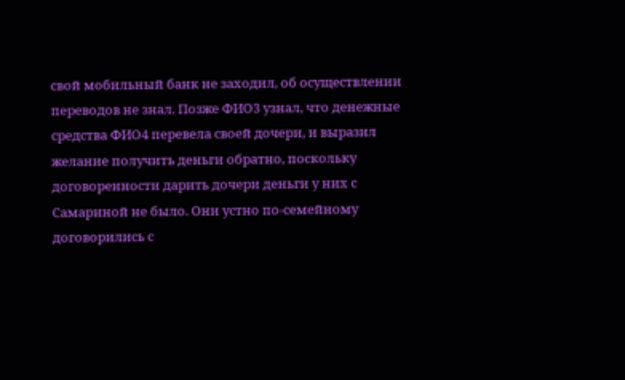свой мобильный банк не заходил, об осуществлении переводов не знал. Позже ФИО3 узнал, что денежные средства ФИО4 перевела своей дочери, и выразил желание получить деньги обратно, поскольку договоренности дарить дочери деньги у них с Самариной не было. Они устно по-семейному договорились с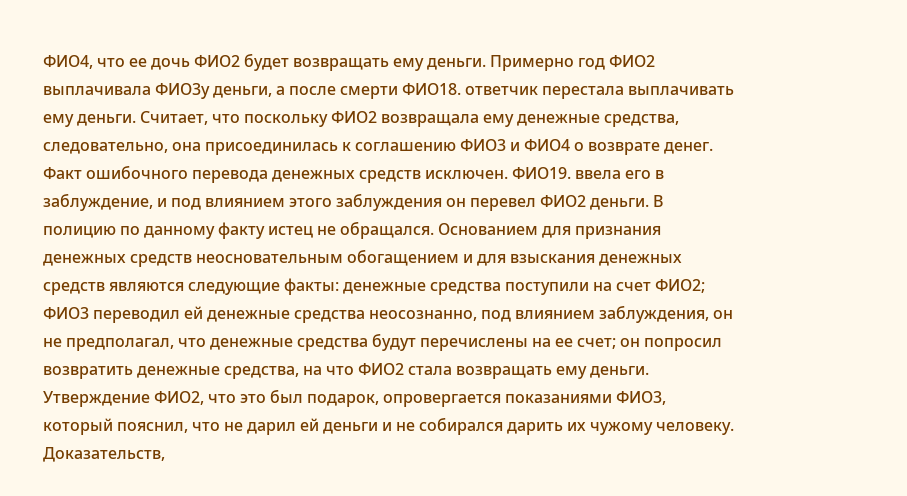ФИО4, что ее дочь ФИО2 будет возвращать ему деньги. Примерно год ФИО2 выплачивала ФИО3у деньги, а после смерти ФИО18. ответчик перестала выплачивать ему деньги. Считает, что поскольку ФИО2 возвращала ему денежные средства, следовательно, она присоединилась к соглашению ФИО3 и ФИО4 о возврате денег. Факт ошибочного перевода денежных средств исключен. ФИО19. ввела его в заблуждение, и под влиянием этого заблуждения он перевел ФИО2 деньги. В полицию по данному факту истец не обращался. Основанием для признания денежных средств неосновательным обогащением и для взыскания денежных средств являются следующие факты: денежные средства поступили на счет ФИО2; ФИО3 переводил ей денежные средства неосознанно, под влиянием заблуждения, он не предполагал, что денежные средства будут перечислены на ее счет; он попросил возвратить денежные средства, на что ФИО2 стала возвращать ему деньги. Утверждение ФИО2, что это был подарок, опровергается показаниями ФИО3, который пояснил, что не дарил ей деньги и не собирался дарить их чужому человеку. Доказательств,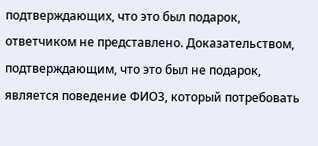подтверждающих, что это был подарок, ответчиком не представлено. Доказательством, подтверждающим, что это был не подарок, является поведение ФИО3, который потребовать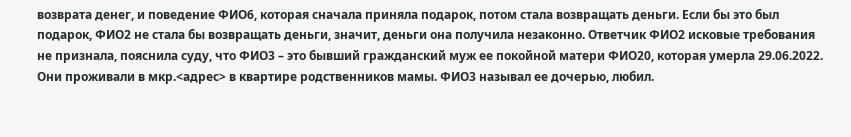возврата денег, и поведение ФИО6, которая сначала приняла подарок, потом стала возвращать деньги. Если бы это был подарок, ФИО2 не стала бы возвращать деньги, значит, деньги она получила незаконно. Ответчик ФИО2 исковые требования не признала, пояснила суду, что ФИО3 – это бывший гражданский муж ее покойной матери ФИО20, которая умерла 29.06.2022. Они проживали в мкр.<адрес> в квартире родственников мамы. ФИО3 называл ее дочерью, любил.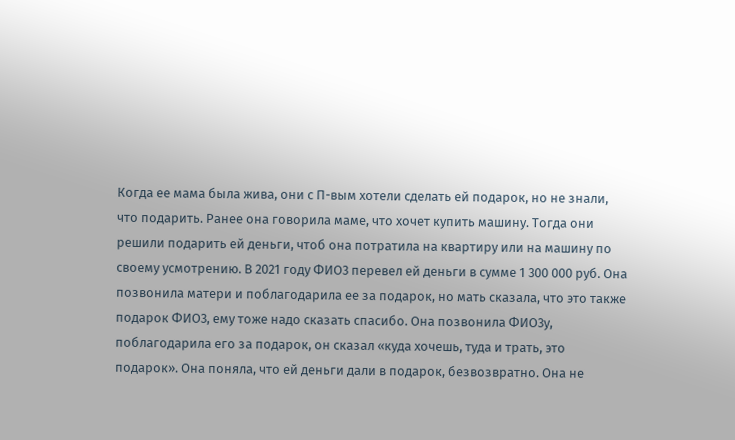Когда ее мама была жива, они с П-вым хотели сделать ей подарок, но не знали, что подарить. Ранее она говорила маме, что хочет купить машину. Тогда они решили подарить ей деньги, чтоб она потратила на квартиру или на машину по своему усмотрению. В 2021 году ФИО3 перевел ей деньги в сумме 1 300 000 руб. Она позвонила матери и поблагодарила ее за подарок, но мать сказала, что это также подарок ФИО3, ему тоже надо сказать спасибо. Она позвонила ФИО3у, поблагодарила его за подарок, он сказал «куда хочешь, туда и трать, это подарок». Она поняла, что ей деньги дали в подарок, безвозвратно. Она не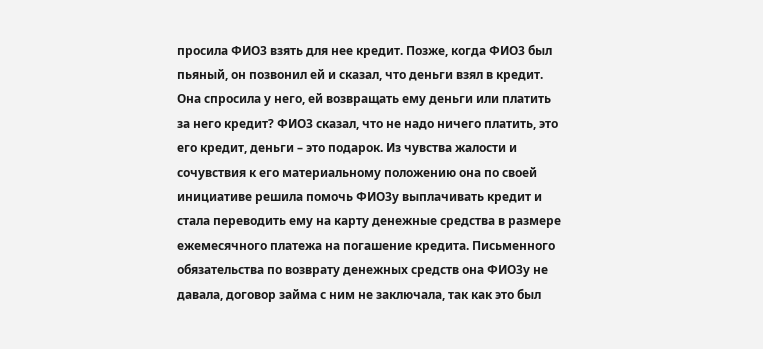просила ФИО3 взять для нее кредит. Позже, когда ФИО3 был пьяный, он позвонил ей и сказал, что деньги взял в кредит. Она спросила у него, ей возвращать ему деньги или платить за него кредит? ФИО3 сказал, что не надо ничего платить, это его кредит, деньги – это подарок. Из чувства жалости и сочувствия к его материальному положению она по своей инициативе решила помочь ФИО3у выплачивать кредит и стала переводить ему на карту денежные средства в размере ежемесячного платежа на погашение кредита. Письменного обязательства по возврату денежных средств она ФИО3у не давала, договор займа с ним не заключала, так как это был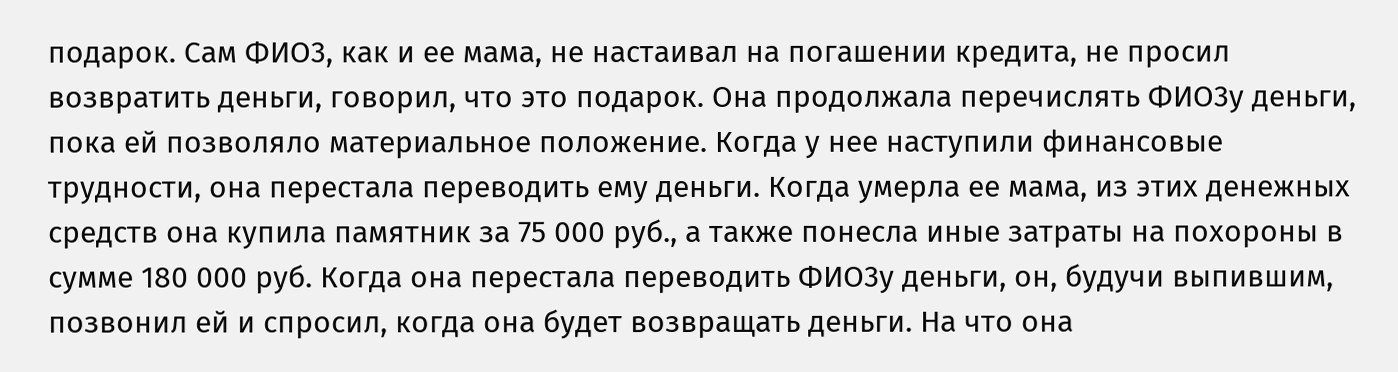подарок. Сам ФИО3, как и ее мама, не настаивал на погашении кредита, не просил возвратить деньги, говорил, что это подарок. Она продолжала перечислять ФИО3у деньги, пока ей позволяло материальное положение. Когда у нее наступили финансовые трудности, она перестала переводить ему деньги. Когда умерла ее мама, из этих денежных средств она купила памятник за 75 000 руб., а также понесла иные затраты на похороны в сумме 180 000 руб. Когда она перестала переводить ФИО3у деньги, он, будучи выпившим, позвонил ей и спросил, когда она будет возвращать деньги. На что она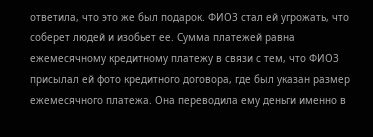ответила, что это же был подарок. ФИО3 стал ей угрожать, что соберет людей и изобьет ее. Сумма платежей равна ежемесячному кредитному платежу в связи с тем, что ФИО3 присылал ей фото кредитного договора, где был указан размер ежемесячного платежа. Она переводила ему деньги именно в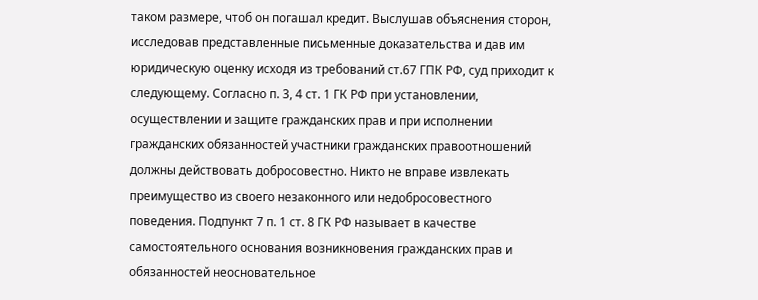таком размере, чтоб он погашал кредит. Выслушав объяснения сторон, исследовав представленные письменные доказательства и дав им юридическую оценку исходя из требований ст.67 ГПК РФ, суд приходит к следующему. Согласно п. 3, 4 ст. 1 ГК РФ при установлении, осуществлении и защите гражданских прав и при исполнении гражданских обязанностей участники гражданских правоотношений должны действовать добросовестно. Никто не вправе извлекать преимущество из своего незаконного или недобросовестного поведения. Подпункт 7 п. 1 ст. 8 ГК РФ называет в качестве самостоятельного основания возникновения гражданских прав и обязанностей неосновательное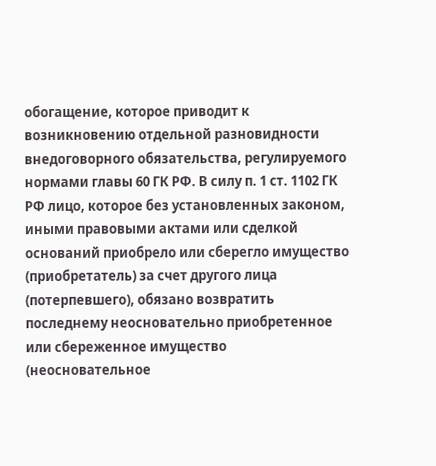обогащение, которое приводит к возникновению отдельной разновидности внедоговорного обязательства, регулируемого нормами главы 60 ГК РФ. В силу п. 1 ст. 1102 ГК РФ лицо, которое без установленных законом, иными правовыми актами или сделкой оснований приобрело или сберегло имущество (приобретатель) за счет другого лица (потерпевшего), обязано возвратить последнему неосновательно приобретенное или сбереженное имущество (неосновательное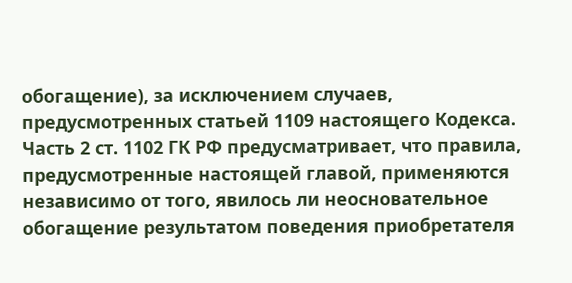обогащение), за исключением случаев, предусмотренных статьей 1109 настоящего Кодекса. Часть 2 ст. 1102 ГК РФ предусматривает, что правила, предусмотренные настоящей главой, применяются независимо от того, явилось ли неосновательное обогащение результатом поведения приобретателя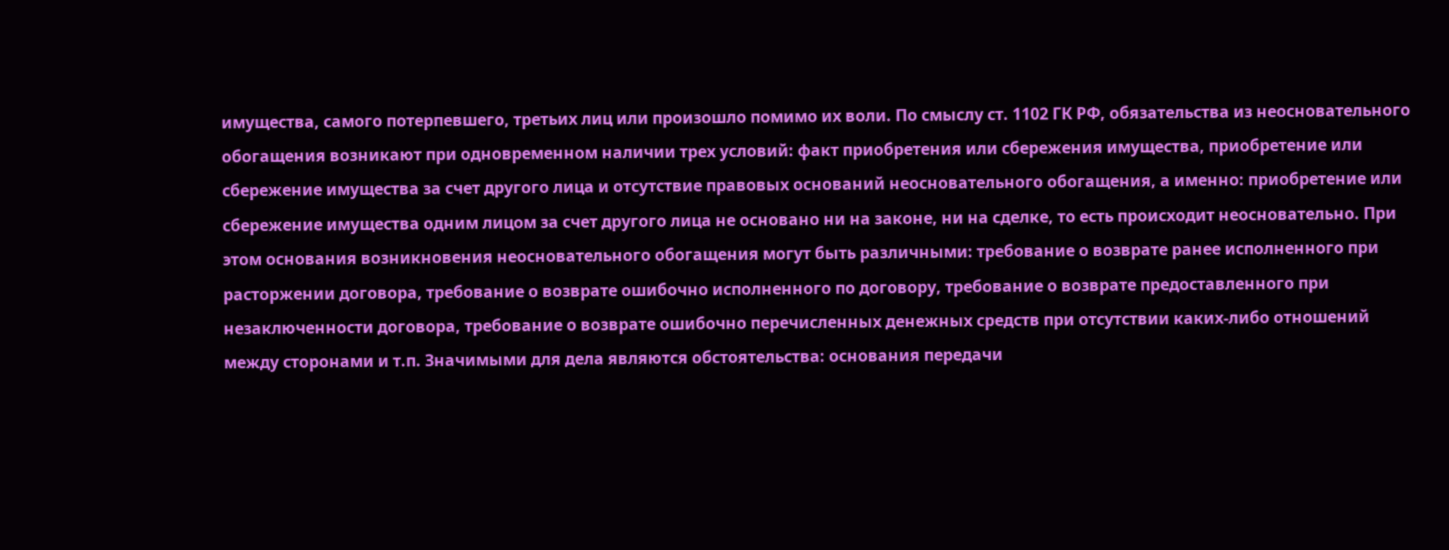имущества, самого потерпевшего, третьих лиц или произошло помимо их воли. По смыслу ст. 1102 ГК РФ, обязательства из неосновательного обогащения возникают при одновременном наличии трех условий: факт приобретения или сбережения имущества, приобретение или сбережение имущества за счет другого лица и отсутствие правовых оснований неосновательного обогащения, а именно: приобретение или сбережение имущества одним лицом за счет другого лица не основано ни на законе, ни на сделке, то есть происходит неосновательно. При этом основания возникновения неосновательного обогащения могут быть различными: требование о возврате ранее исполненного при расторжении договора, требование о возврате ошибочно исполненного по договору, требование о возврате предоставленного при незаключенности договора, требование о возврате ошибочно перечисленных денежных средств при отсутствии каких-либо отношений между сторонами и т.п. Значимыми для дела являются обстоятельства: основания передачи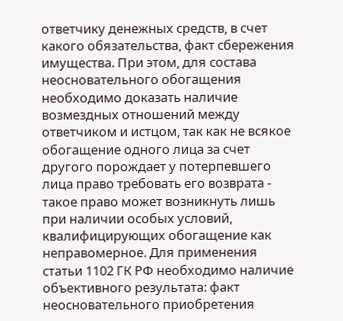ответчику денежных средств, в счет какого обязательства, факт сбережения имущества. При этом, для состава неосновательного обогащения необходимо доказать наличие возмездных отношений между ответчиком и истцом, так как не всякое обогащение одного лица за счет другого порождает у потерпевшего лица право требовать его возврата - такое право может возникнуть лишь при наличии особых условий, квалифицирующих обогащение как неправомерное. Для применения статьи 1102 ГК РФ необходимо наличие объективного результата: факт неосновательного приобретения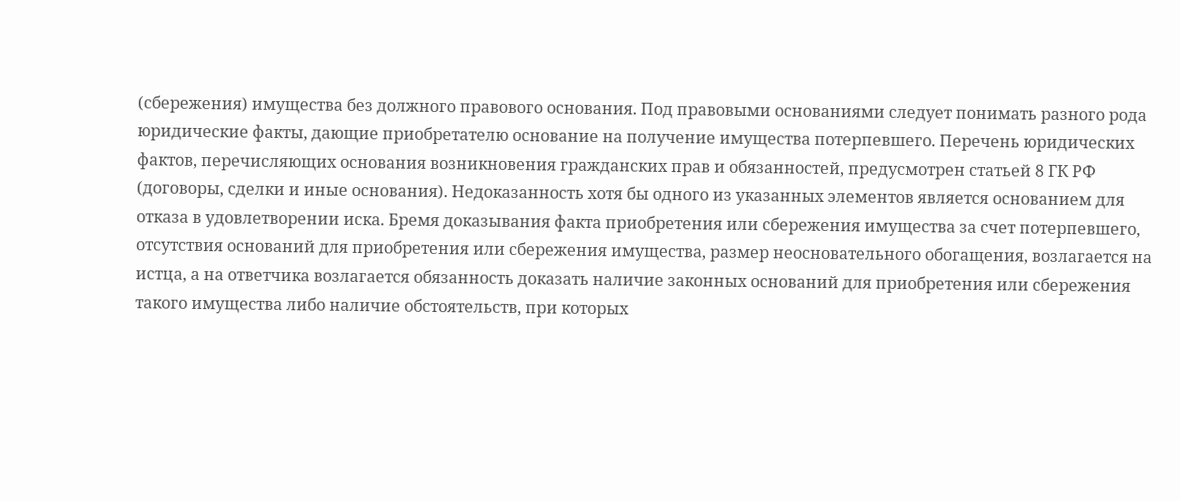(сбережения) имущества без должного правового основания. Под правовыми основаниями следует понимать разного рода юридические факты, дающие приобретателю основание на получение имущества потерпевшего. Перечень юридических фактов, перечисляющих основания возникновения гражданских прав и обязанностей, предусмотрен статьей 8 ГК РФ (договоры, сделки и иные основания). Недоказанность хотя бы одного из указанных элементов является основанием для отказа в удовлетворении иска. Бремя доказывания факта приобретения или сбережения имущества за счет потерпевшего, отсутствия оснований для приобретения или сбережения имущества, размер неосновательного обогащения, возлагается на истца, а на ответчика возлагается обязанность доказать наличие законных оснований для приобретения или сбережения такого имущества либо наличие обстоятельств, при которых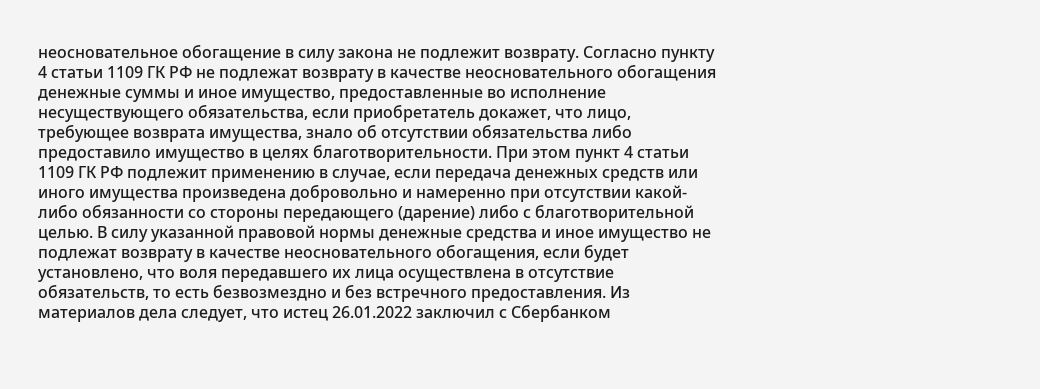неосновательное обогащение в силу закона не подлежит возврату. Согласно пункту 4 статьи 1109 ГК РФ не подлежат возврату в качестве неосновательного обогащения денежные суммы и иное имущество, предоставленные во исполнение несуществующего обязательства, если приобретатель докажет, что лицо, требующее возврата имущества, знало об отсутствии обязательства либо предоставило имущество в целях благотворительности. При этом пункт 4 статьи 1109 ГК РФ подлежит применению в случае, если передача денежных средств или иного имущества произведена добровольно и намеренно при отсутствии какой-либо обязанности со стороны передающего (дарение) либо с благотворительной целью. В силу указанной правовой нормы денежные средства и иное имущество не подлежат возврату в качестве неосновательного обогащения, если будет установлено, что воля передавшего их лица осуществлена в отсутствие обязательств, то есть безвозмездно и без встречного предоставления. Из материалов дела следует, что истец 26.01.2022 заключил с Сбербанком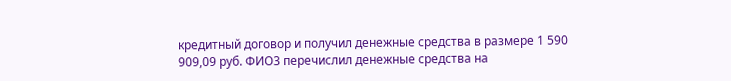кредитный договор и получил денежные средства в размере 1 590 909,09 руб. ФИО3 перечислил денежные средства на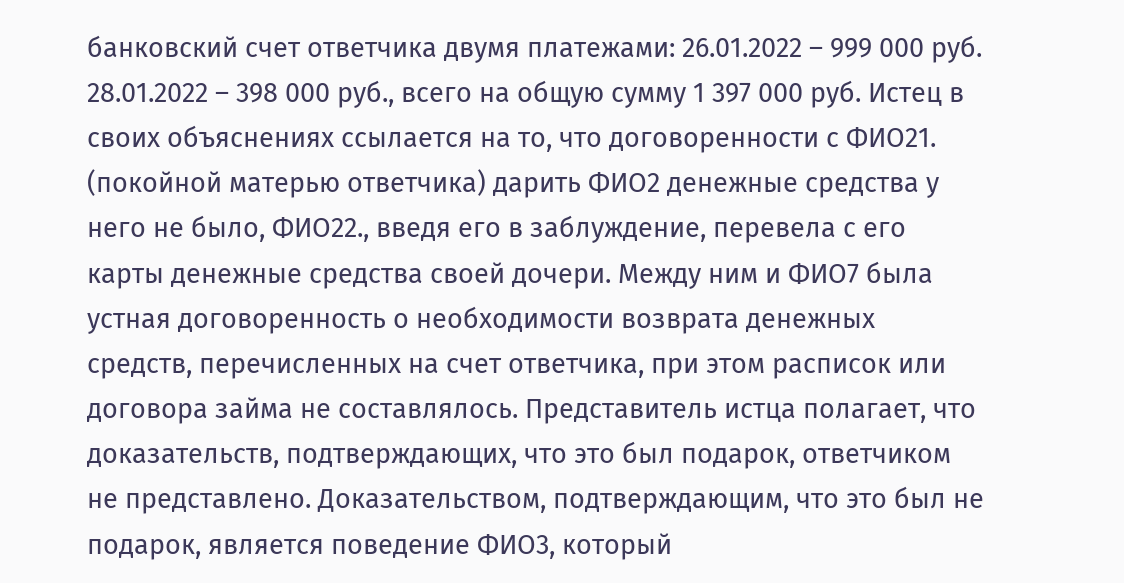банковский счет ответчика двумя платежами: 26.01.2022 – 999 000 руб. 28.01.2022 – 398 000 руб., всего на общую сумму 1 397 000 руб. Истец в своих объяснениях ссылается на то, что договоренности с ФИО21. (покойной матерью ответчика) дарить ФИО2 денежные средства у него не было, ФИО22., введя его в заблуждение, перевела с его карты денежные средства своей дочери. Между ним и ФИО7 была устная договоренность о необходимости возврата денежных средств, перечисленных на счет ответчика, при этом расписок или договора займа не составлялось. Представитель истца полагает, что доказательств, подтверждающих, что это был подарок, ответчиком не представлено. Доказательством, подтверждающим, что это был не подарок, является поведение ФИО3, который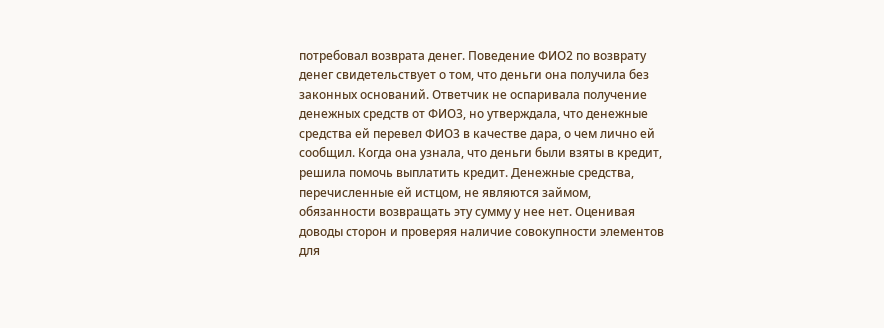потребовал возврата денег. Поведение ФИО2 по возврату денег свидетельствует о том, что деньги она получила без законных оснований. Ответчик не оспаривала получение денежных средств от ФИО3, но утверждала, что денежные средства ей перевел ФИО3 в качестве дара, о чем лично ей сообщил. Когда она узнала, что деньги были взяты в кредит, решила помочь выплатить кредит. Денежные средства, перечисленные ей истцом, не являются займом, обязанности возвращать эту сумму у нее нет. Оценивая доводы сторон и проверяя наличие совокупности элементов для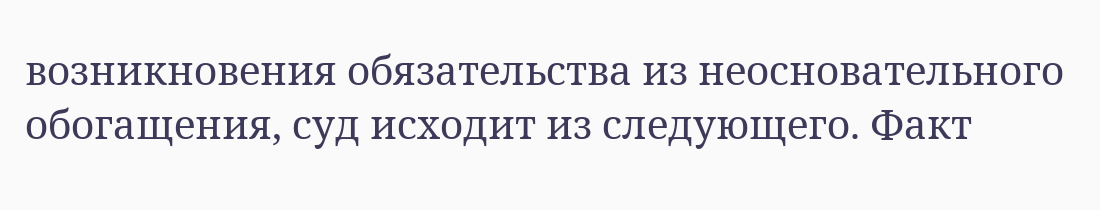возникновения обязательства из неосновательного обогащения, суд исходит из следующего. Факт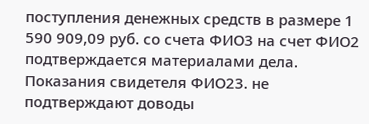поступления денежных средств в размере 1 590 909,09 руб. со счета ФИО3 на счет ФИО2 подтверждается материалами дела. Показания свидетеля ФИО23. не подтверждают доводы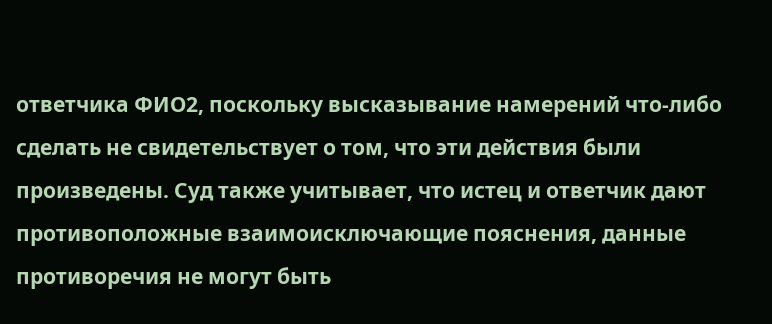ответчика ФИО2, поскольку высказывание намерений что-либо сделать не свидетельствует о том, что эти действия были произведены. Суд также учитывает, что истец и ответчик дают противоположные взаимоисключающие пояснения, данные противоречия не могут быть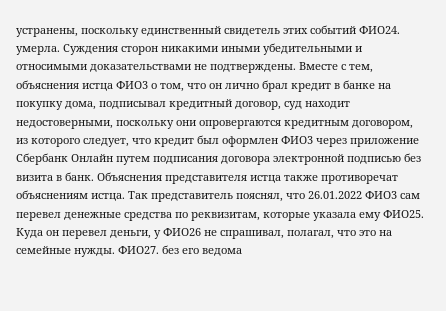устранены, поскольку единственный свидетель этих событий ФИО24. умерла. Суждения сторон никакими иными убедительными и относимыми доказательствами не подтверждены. Вместе с тем, объяснения истца ФИО3 о том, что он лично брал кредит в банке на покупку дома, подписывал кредитный договор, суд находит недостоверными, поскольку они опровергаются кредитным договором, из которого следует, что кредит был оформлен ФИО3 через приложение Сбербанк Онлайн путем подписания договора электронной подписью без визита в банк. Объяснения представителя истца также противоречат объяснениям истца. Так представитель пояснял, что 26.01.2022 ФИО3 сам перевел денежные средства по реквизитам, которые указала ему ФИО25. Куда он перевел деньги, у ФИО26 не спрашивал, полагал, что это на семейные нужды. ФИО27. без его ведома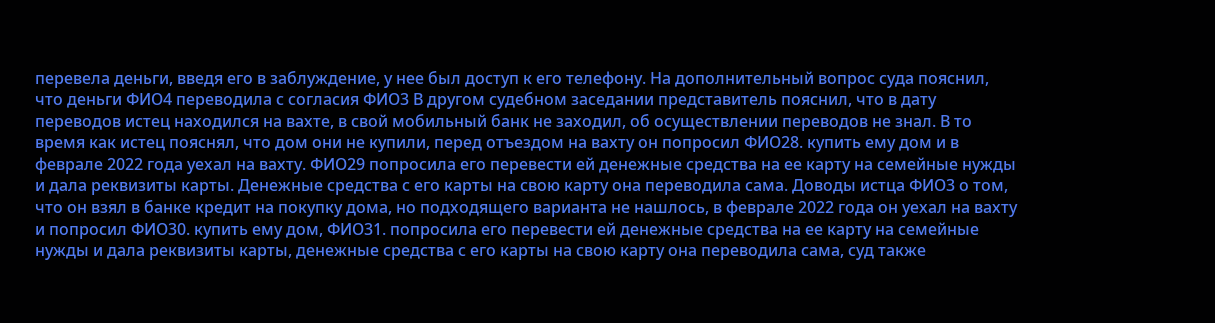перевела деньги, введя его в заблуждение, у нее был доступ к его телефону. На дополнительный вопрос суда пояснил, что деньги ФИО4 переводила с согласия ФИО3 В другом судебном заседании представитель пояснил, что в дату переводов истец находился на вахте, в свой мобильный банк не заходил, об осуществлении переводов не знал. В то время как истец пояснял, что дом они не купили, перед отъездом на вахту он попросил ФИО28. купить ему дом и в феврале 2022 года уехал на вахту. ФИО29 попросила его перевести ей денежные средства на ее карту на семейные нужды и дала реквизиты карты. Денежные средства с его карты на свою карту она переводила сама. Доводы истца ФИО3 о том, что он взял в банке кредит на покупку дома, но подходящего варианта не нашлось, в феврале 2022 года он уехал на вахту и попросил ФИО30. купить ему дом, ФИО31. попросила его перевести ей денежные средства на ее карту на семейные нужды и дала реквизиты карты, денежные средства с его карты на свою карту она переводила сама, суд также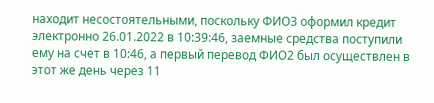находит несостоятельными, поскольку ФИО3 оформил кредит электронно 26.01.2022 в 10:39:46, заемные средства поступили ему на счет в 10:46, а первый перевод ФИО2 был осуществлен в этот же день через 11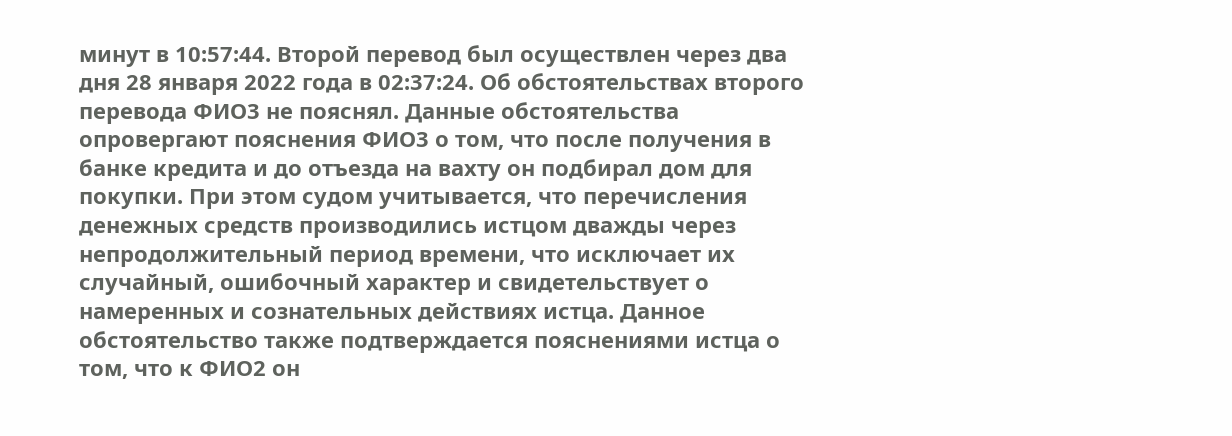минут в 10:57:44. Второй перевод был осуществлен через два дня 28 января 2022 года в 02:37:24. Об обстоятельствах второго перевода ФИО3 не пояснял. Данные обстоятельства опровергают пояснения ФИО3 о том, что после получения в банке кредита и до отъезда на вахту он подбирал дом для покупки. При этом судом учитывается, что перечисления денежных средств производились истцом дважды через непродолжительный период времени, что исключает их случайный, ошибочный характер и свидетельствует о намеренных и сознательных действиях истца. Данное обстоятельство также подтверждается пояснениями истца о том, что к ФИО2 он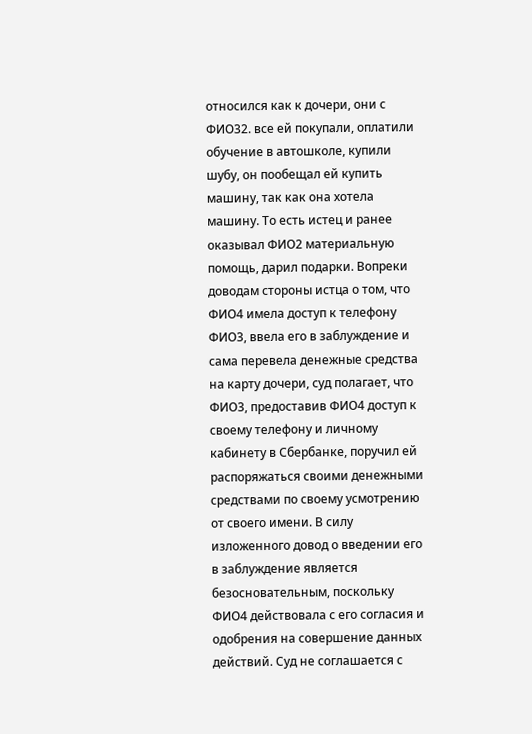относился как к дочери, они с ФИО32. все ей покупали, оплатили обучение в автошколе, купили шубу, он пообещал ей купить машину, так как она хотела машину. То есть истец и ранее оказывал ФИО2 материальную помощь, дарил подарки. Вопреки доводам стороны истца о том, что ФИО4 имела доступ к телефону ФИО3, ввела его в заблуждение и сама перевела денежные средства на карту дочери, суд полагает, что ФИО3, предоставив ФИО4 доступ к своему телефону и личному кабинету в Сбербанке, поручил ей распоряжаться своими денежными средствами по своему усмотрению от своего имени. В силу изложенного довод о введении его в заблуждение является безосновательным, поскольку ФИО4 действовала с его согласия и одобрения на совершение данных действий. Суд не соглашается с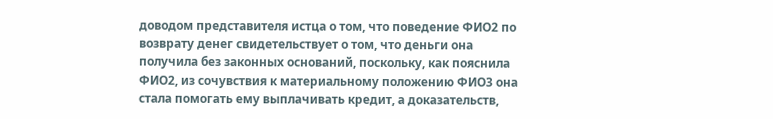доводом представителя истца о том, что поведение ФИО2 по возврату денег свидетельствует о том, что деньги она получила без законных оснований, поскольку, как пояснила ФИО2, из сочувствия к материальному положению ФИО3 она стала помогать ему выплачивать кредит, а доказательств,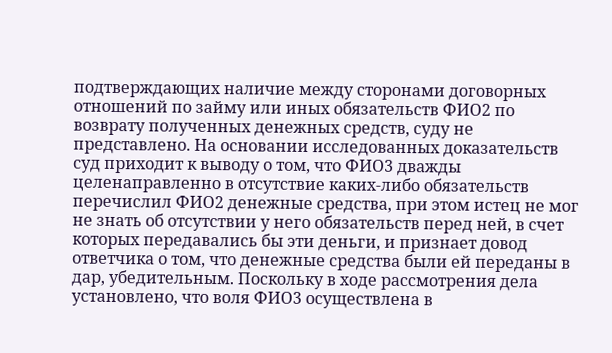подтверждающих наличие между сторонами договорных отношений по займу или иных обязательств ФИО2 по возврату полученных денежных средств, суду не представлено. На основании исследованных доказательств суд приходит к выводу о том, что ФИО3 дважды целенаправленно в отсутствие каких-либо обязательств перечислил ФИО2 денежные средства, при этом истец не мог не знать об отсутствии у него обязательств перед ней, в счет которых передавались бы эти деньги, и признает довод ответчика о том, что денежные средства были ей переданы в дар, убедительным. Поскольку в ходе рассмотрения дела установлено, что воля ФИО3 осуществлена в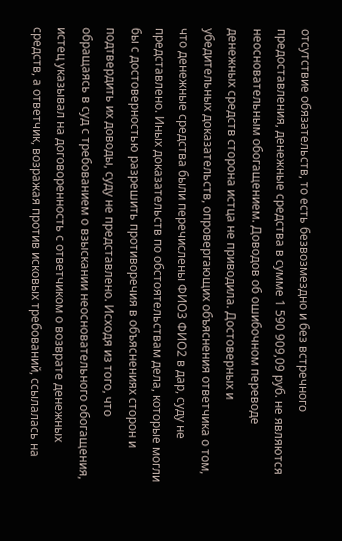отсутствие обязательств, то есть безвозмездно и без встречного предоставления, денежные средства в сумме 1 590 909,09 руб. не являются неосновательным обогащением. Доводов об ошибочном переводе денежных средств сторона истца не приводила. Достоверных и убедительных доказательств, опровергающих объяснения ответчика о том, что денежные средства были перечислены ФИО3 ФИО2 в дар, суду не представлено. Иных доказательств по обстоятельствам дела, которые могли бы с достоверностью разрешить противоречия в объяснениях сторон и подтвердить их доводы, суду не представлено. Исходя из того, что обращаясь в суд с требованием о взыскании неосновательного обогащения, истец указывал на договоренность с ответчиком о возврате денежных средств, а ответчик, возражая против исковых требований, ссылалась на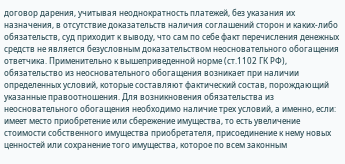договор дарения, учитывая неоднократность платежей, без указания их назначения, в отсутствие доказательств наличия соглашений сторон и каких-либо обязательств, суд приходит к выводу, что сам по себе факт перечисления денежных средств не является безусловным доказательством неосновательного обогащения ответчика. Применительно к вышеприведенной норме (ст.1102 ГК РФ), обязательство из неосновательного обогащения возникает при наличии определенных условий, которые составляют фактический состав, порождающий указанные правоотношения. Для возникновения обязательства из неосновательного обогащения необходимо наличие трех условий, а именно, если: имеет место приобретение или сбережение имущества, то есть увеличение стоимости собственного имущества приобретателя, присоединение к нему новых ценностей или сохранение того имущества, которое по всем законным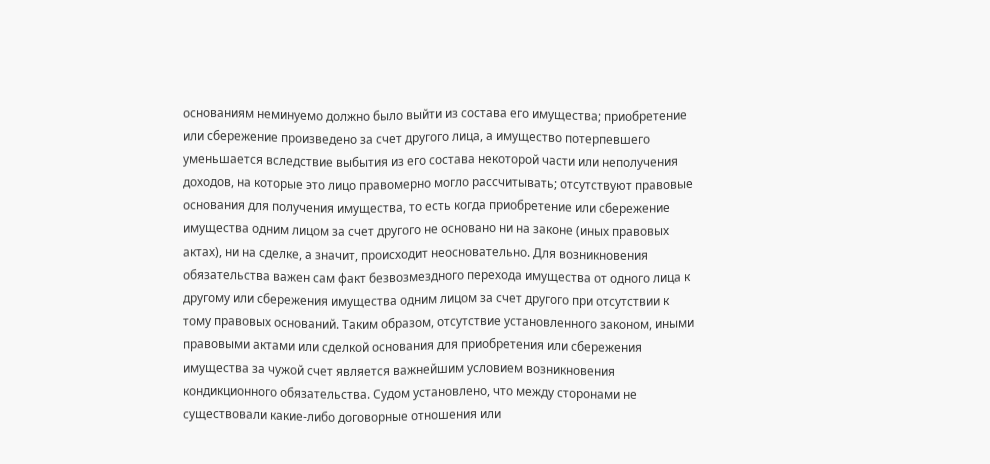основаниям неминуемо должно было выйти из состава его имущества; приобретение или сбережение произведено за счет другого лица, а имущество потерпевшего уменьшается вследствие выбытия из его состава некоторой части или неполучения доходов, на которые это лицо правомерно могло рассчитывать; отсутствуют правовые основания для получения имущества, то есть когда приобретение или сбережение имущества одним лицом за счет другого не основано ни на законе (иных правовых актах), ни на сделке, а значит, происходит неосновательно. Для возникновения обязательства важен сам факт безвозмездного перехода имущества от одного лица к другому или сбережения имущества одним лицом за счет другого при отсутствии к тому правовых оснований. Таким образом, отсутствие установленного законом, иными правовыми актами или сделкой основания для приобретения или сбережения имущества за чужой счет является важнейшим условием возникновения кондикционного обязательства. Судом установлено, что между сторонами не существовали какие-либо договорные отношения или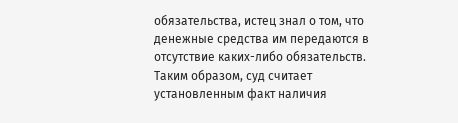обязательства, истец знал о том, что денежные средства им передаются в отсутствие каких-либо обязательств. Таким образом, суд считает установленным факт наличия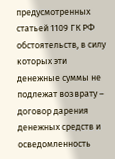предусмотренных статьей 1109 ГК РФ обстоятельств, в силу которых эти денежные суммы не подлежат возврату – договор дарения денежных средств и осведомленность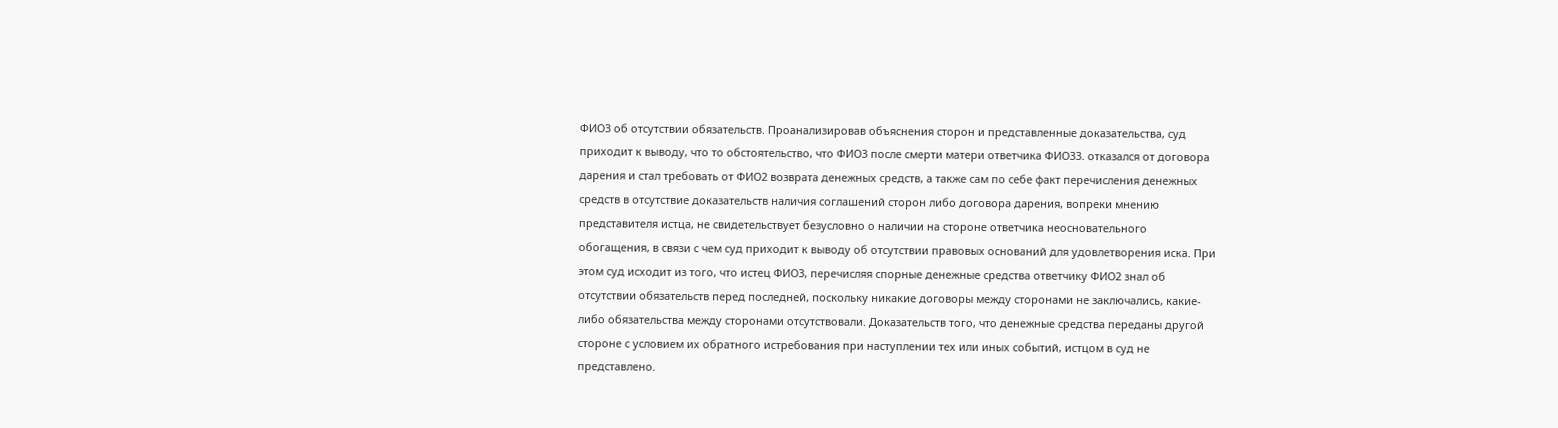ФИО3 об отсутствии обязательств. Проанализировав объяснения сторон и представленные доказательства, суд приходит к выводу, что то обстоятельство, что ФИО3 после смерти матери ответчика ФИО33. отказался от договора дарения и стал требовать от ФИО2 возврата денежных средств, а также сам по себе факт перечисления денежных средств в отсутствие доказательств наличия соглашений сторон либо договора дарения, вопреки мнению представителя истца, не свидетельствует безусловно о наличии на стороне ответчика неосновательного обогащения, в связи с чем суд приходит к выводу об отсутствии правовых оснований для удовлетворения иска. При этом суд исходит из того, что истец ФИО3, перечисляя спорные денежные средства ответчику ФИО2 знал об отсутствии обязательств перед последней, поскольку никакие договоры между сторонами не заключались, какие-либо обязательства между сторонами отсутствовали. Доказательств того, что денежные средства переданы другой стороне с условием их обратного истребования при наступлении тех или иных событий, истцом в суд не представлено.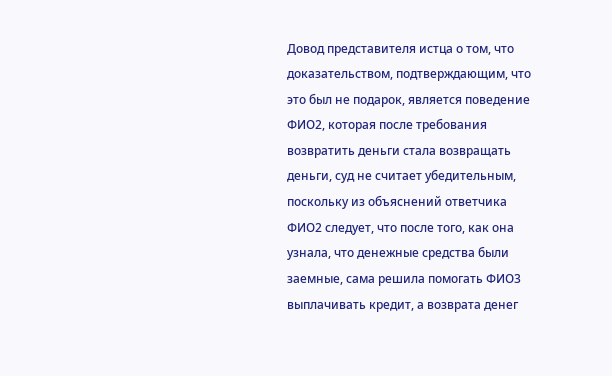Довод представителя истца о том, что доказательством, подтверждающим, что это был не подарок, является поведение ФИО2, которая после требования возвратить деньги стала возвращать деньги, суд не считает убедительным, поскольку из объяснений ответчика ФИО2 следует, что после того, как она узнала, что денежные средства были заемные, сама решила помогать ФИО3 выплачивать кредит, а возврата денег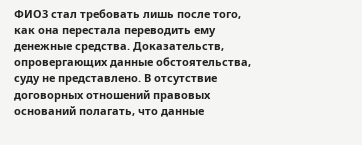ФИО3 стал требовать лишь после того, как она перестала переводить ему денежные средства. Доказательств, опровергающих данные обстоятельства, суду не представлено. В отсутствие договорных отношений правовых оснований полагать, что данные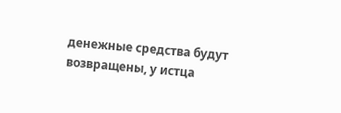денежные средства будут возвращены, у истца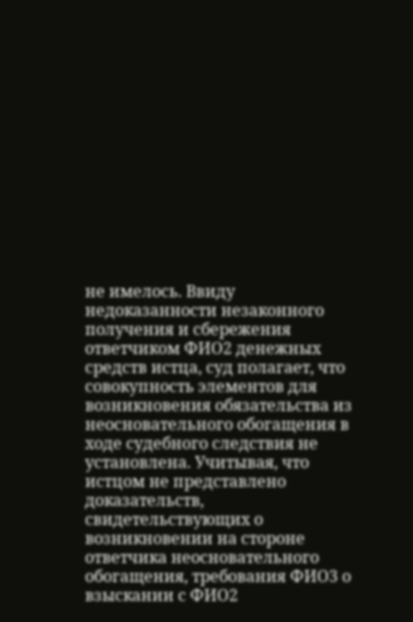не имелось. Ввиду недоказанности незаконного получения и сбережения ответчиком ФИО2 денежных средств истца, суд полагает, что совокупность элементов для возникновения обязательства из неосновательного обогащения в ходе судебного следствия не установлена. Учитывая, что истцом не представлено доказательств, свидетельствующих о возникновении на стороне ответчика неосновательного обогащения, требования ФИО3 о взыскании с ФИО2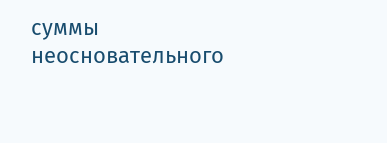суммы неосновательного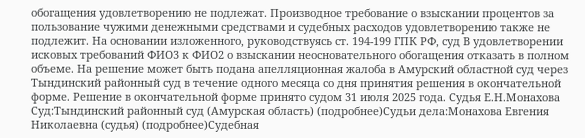обогащения удовлетворению не подлежат. Производное требование о взыскании процентов за пользование чужими денежными средствами и судебных расходов удовлетворению также не подлежит. На основании изложенного, руководствуясь ст. 194-199 ГПК РФ, суд В удовлетворении исковых требований ФИО3 к ФИО2 о взыскании неосновательного обогащения отказать в полном объеме. На решение может быть подана апелляционная жалоба в Амурский областной суд через Тындинский районный суд в течение одного месяца со дня принятия решения в окончательной форме. Решение в окончательной форме принято судом 31 июля 2025 года. Судья Е.Н.Монахова Суд:Тындинский районный суд (Амурская область) (подробнее)Судьи дела:Монахова Евгения Николаевна (судья) (подробнее)Судебная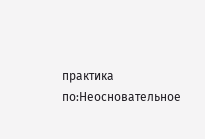практика по:Неосновательное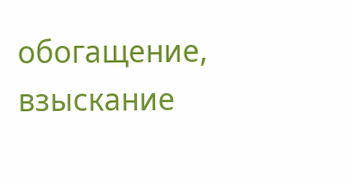обогащение, взыскание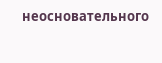неосновательного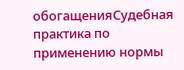обогащенияСудебная практика по применению нормы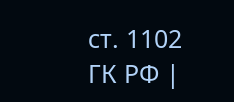ст. 1102 ГК РФ |